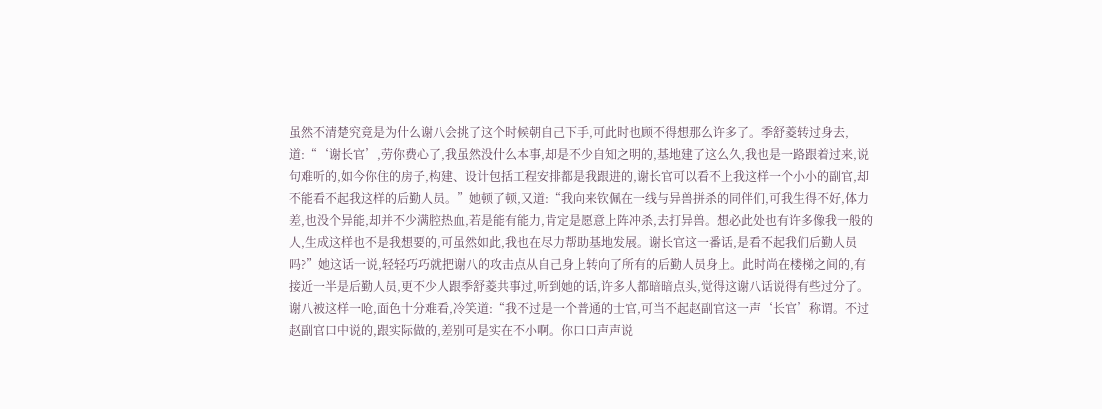虽然不清楚究竟是为什么谢八会挑了这个时候朝自己下手,可此时也顾不得想那么许多了。季舒菱转过身去,道:“‘谢长官’,劳你费心了,我虽然没什么本事,却是不少自知之明的,基地建了这么久,我也是一路跟着过来,说句难听的,如今你住的房子,构建、设计包括工程安排都是我跟进的,谢长官可以看不上我这样一个小小的副官,却不能看不起我这样的后勤人员。”她顿了顿,又道:“我向来钦佩在一线与异兽拼杀的同伴们,可我生得不好,体力差,也没个异能,却并不少满腔热血,若是能有能力,肯定是愿意上阵冲杀,去打异兽。想必此处也有许多像我一般的人,生成这样也不是我想要的,可虽然如此,我也在尽力帮助基地发展。谢长官这一番话,是看不起我们后勤人员吗?”她这话一说,轻轻巧巧就把谢八的攻击点从自己身上转向了所有的后勤人员身上。此时尚在楼梯之间的,有接近一半是后勤人员,更不少人跟季舒菱共事过,听到她的话,许多人都暗暗点头,觉得这谢八话说得有些过分了。谢八被这样一呛,面色十分难看,冷笑道:“我不过是一个普通的士官,可当不起赵副官这一声‘长官’称谓。不过赵副官口中说的,跟实际做的,差别可是实在不小啊。你口口声声说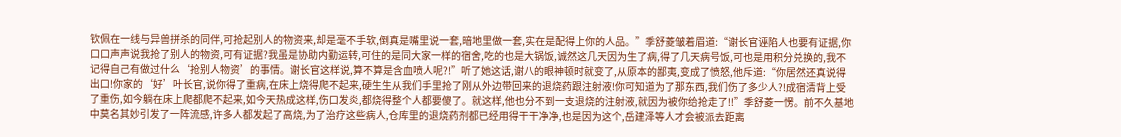钦佩在一线与异兽拼杀的同伴,可抢起别人的物资来,却是毫不手软,倒真是嘴里说一套,暗地里做一套,实在是配得上你的人品。”季舒菱皱着眉道:“谢长官诬陷人也要有证据,你口口声声说我抢了别人的物资,可有证据?我虽是协助内勤运转,可住的是同大家一样的宿舍,吃的也是大锅饭,诚然这几天因为生了病,得了几天病号饭,可也是用积分兑换的,我不记得自己有做过什么‘抢别人物资’的事情。谢长官这样说,算不算是含血喷人呢?!”听了她这话,谢八的眼神顿时就变了,从原本的鄙夷,变成了愤怒,他斥道:“你居然还真说得出口!你家的‘好’叶长官,说你得了重病,在床上烧得爬不起来,硬生生从我们手里抢了刚从外边带回来的退烧药跟注射液!你可知道为了那东西,我们伤了多少人?!成宿清背上受了重伤,如今躺在床上爬都爬不起来,如今天热成这样,伤口发炎,都烧得整个人都要傻了。就这样,他也分不到一支退烧的注射液,就因为被你给抢走了!!”季舒菱一愣。前不久基地中莫名其妙引发了一阵流感,许多人都发起了高烧,为了治疗这些病人,仓库里的退烧药剂都已经用得干干净净,也是因为这个,岳建泽等人才会被派去距离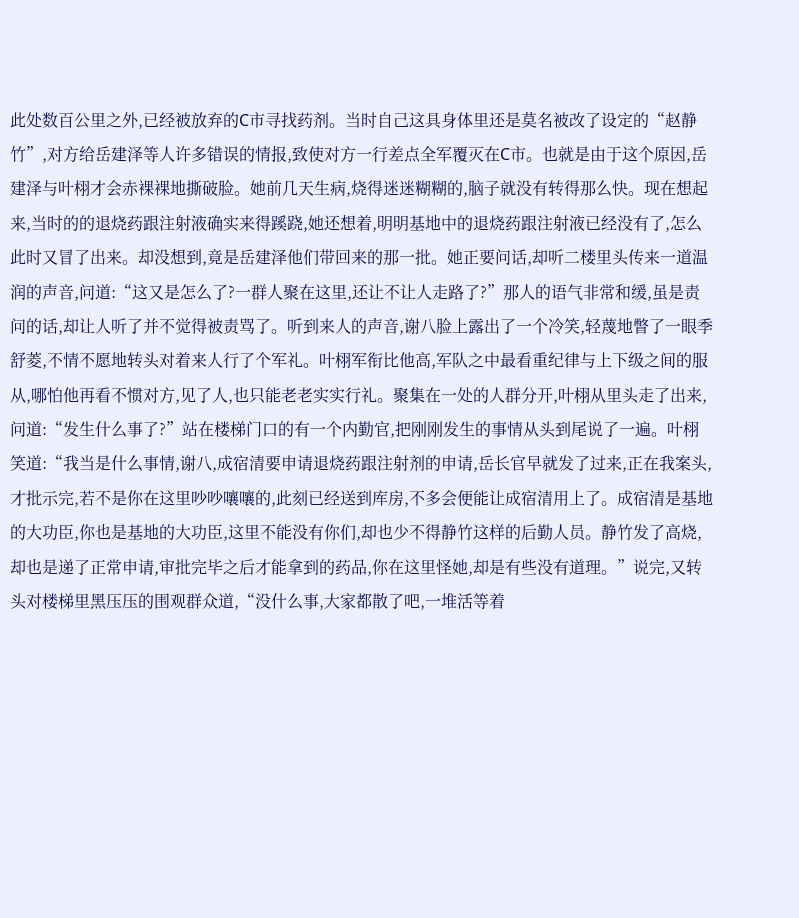此处数百公里之外,已经被放弃的C市寻找药剂。当时自己这具身体里还是莫名被改了设定的“赵静竹”,对方给岳建泽等人许多错误的情报,致使对方一行差点全军覆灭在C市。也就是由于这个原因,岳建泽与叶栩才会赤裸裸地撕破脸。她前几天生病,烧得迷迷糊糊的,脑子就没有转得那么快。现在想起来,当时的的退烧药跟注射液确实来得蹊跷,她还想着,明明基地中的退烧药跟注射液已经没有了,怎么此时又冒了出来。却没想到,竟是岳建泽他们带回来的那一批。她正要问话,却听二楼里头传来一道温润的声音,问道:“这又是怎么了?一群人聚在这里,还让不让人走路了?”那人的语气非常和缓,虽是责问的话,却让人听了并不觉得被责骂了。听到来人的声音,谢八脸上露出了一个冷笑,轻蔑地瞥了一眼季舒菱,不情不愿地转头对着来人行了个军礼。叶栩军衔比他高,军队之中最看重纪律与上下级之间的服从,哪怕他再看不惯对方,见了人,也只能老老实实行礼。聚集在一处的人群分开,叶栩从里头走了出来,问道:“发生什么事了?”站在楼梯门口的有一个内勤官,把刚刚发生的事情从头到尾说了一遍。叶栩笑道:“我当是什么事情,谢八,成宿清要申请退烧药跟注射剂的申请,岳长官早就发了过来,正在我案头,才批示完,若不是你在这里吵吵嚷嚷的,此刻已经送到库房,不多会便能让成宿清用上了。成宿清是基地的大功臣,你也是基地的大功臣,这里不能没有你们,却也少不得静竹这样的后勤人员。静竹发了高烧,却也是递了正常申请,审批完毕之后才能拿到的药品,你在这里怪她,却是有些没有道理。”说完,又转头对楼梯里黑压压的围观群众道,“没什么事,大家都散了吧,一堆活等着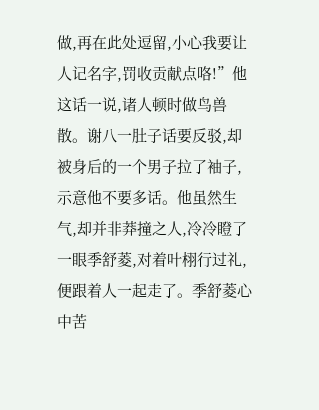做,再在此处逗留,小心我要让人记名字,罚收贡献点咯!”他这话一说,诸人顿时做鸟兽散。谢八一肚子话要反驳,却被身后的一个男子拉了袖子,示意他不要多话。他虽然生气,却并非莽撞之人,冷冷瞪了一眼季舒菱,对着叶栩行过礼,便跟着人一起走了。季舒菱心中苦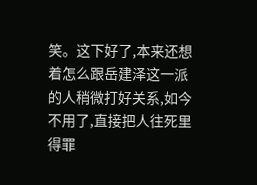笑。这下好了,本来还想着怎么跟岳建泽这一派的人稍微打好关系,如今不用了,直接把人往死里得罪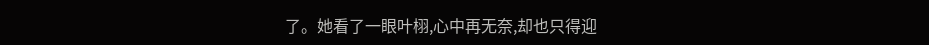了。她看了一眼叶栩,心中再无奈,却也只得迎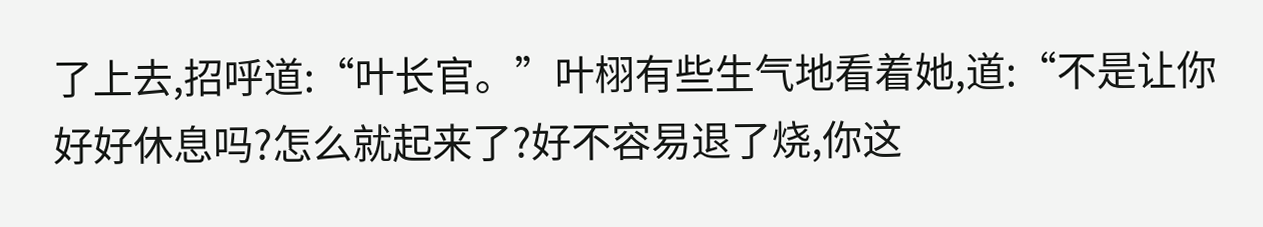了上去,招呼道:“叶长官。”叶栩有些生气地看着她,道:“不是让你好好休息吗?怎么就起来了?好不容易退了烧,你这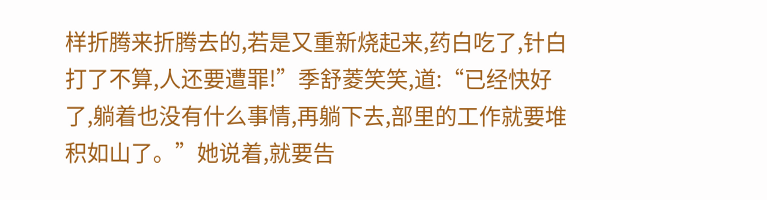样折腾来折腾去的,若是又重新烧起来,药白吃了,针白打了不算,人还要遭罪!”季舒菱笑笑,道:“已经快好了,躺着也没有什么事情,再躺下去,部里的工作就要堆积如山了。”她说着,就要告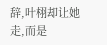辞,叶栩却让她走,而是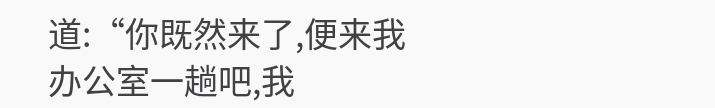道:“你既然来了,便来我办公室一趟吧,我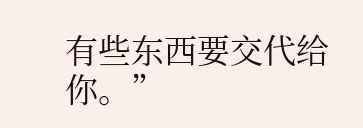有些东西要交代给你。”